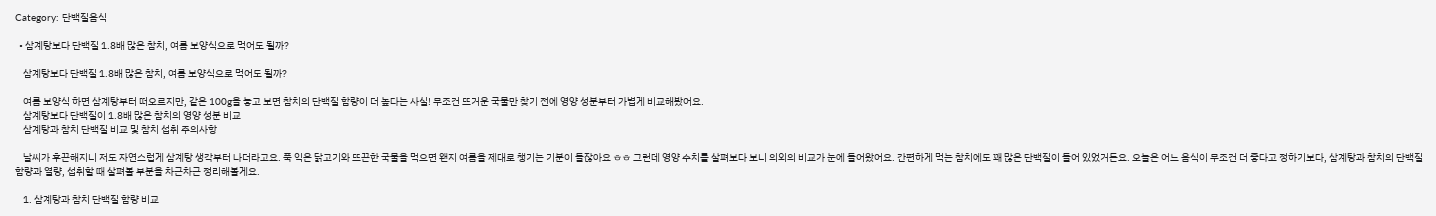Category: 단백질음식

  • 삼계탕보다 단백질 1.8배 많은 참치, 여름 보양식으로 먹어도 될까?

    삼계탕보다 단백질 1.8배 많은 참치, 여름 보양식으로 먹어도 될까?

    여름 보양식 하면 삼계탕부터 떠오르지만, 같은 100g을 놓고 보면 참치의 단백질 함량이 더 높다는 사실! 무조건 뜨거운 국물만 찾기 전에 영양 성분부터 가볍게 비교해봤어요.
    삼계탕보다 단백질이 1.8배 많은 참치의 영양 성분 비교
    삼계탕과 참치 단백질 비교 및 참치 섭취 주의사항

    날씨가 후끈해지니 저도 자연스럽게 삼계탕 생각부터 나더라고요. 푹 익은 닭고기와 뜨끈한 국물을 먹으면 왠지 여름을 제대로 챙기는 기분이 들잖아요 ㅎㅎ 그런데 영양 수치를 살펴보다 보니 의외의 비교가 눈에 들어왔어요. 간편하게 먹는 참치에도 꽤 많은 단백질이 들어 있었거든요. 오늘은 어느 음식이 무조건 더 좋다고 정하기보다, 삼계탕과 참치의 단백질 함량과 열량, 섭취할 때 살펴볼 부분을 차근차근 정리해볼게요.

    1. 삼계탕과 참치 단백질 함량 비교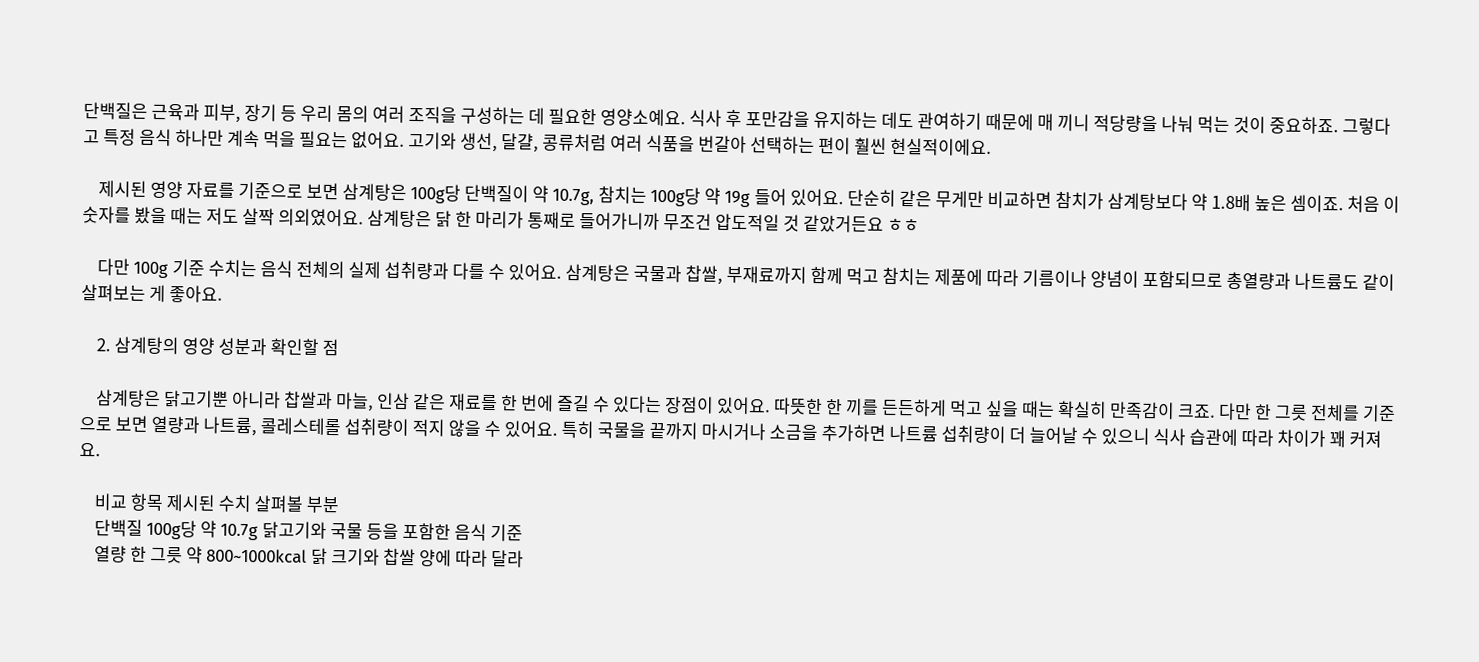단백질은 근육과 피부, 장기 등 우리 몸의 여러 조직을 구성하는 데 필요한 영양소예요. 식사 후 포만감을 유지하는 데도 관여하기 때문에 매 끼니 적당량을 나눠 먹는 것이 중요하죠. 그렇다고 특정 음식 하나만 계속 먹을 필요는 없어요. 고기와 생선, 달걀, 콩류처럼 여러 식품을 번갈아 선택하는 편이 훨씬 현실적이에요.

    제시된 영양 자료를 기준으로 보면 삼계탕은 100g당 단백질이 약 10.7g, 참치는 100g당 약 19g 들어 있어요. 단순히 같은 무게만 비교하면 참치가 삼계탕보다 약 1.8배 높은 셈이죠. 처음 이 숫자를 봤을 때는 저도 살짝 의외였어요. 삼계탕은 닭 한 마리가 통째로 들어가니까 무조건 압도적일 것 같았거든요 ㅎㅎ

    다만 100g 기준 수치는 음식 전체의 실제 섭취량과 다를 수 있어요. 삼계탕은 국물과 찹쌀, 부재료까지 함께 먹고 참치는 제품에 따라 기름이나 양념이 포함되므로 총열량과 나트륨도 같이 살펴보는 게 좋아요.

    2. 삼계탕의 영양 성분과 확인할 점

    삼계탕은 닭고기뿐 아니라 찹쌀과 마늘, 인삼 같은 재료를 한 번에 즐길 수 있다는 장점이 있어요. 따뜻한 한 끼를 든든하게 먹고 싶을 때는 확실히 만족감이 크죠. 다만 한 그릇 전체를 기준으로 보면 열량과 나트륨, 콜레스테롤 섭취량이 적지 않을 수 있어요. 특히 국물을 끝까지 마시거나 소금을 추가하면 나트륨 섭취량이 더 늘어날 수 있으니 식사 습관에 따라 차이가 꽤 커져요.

    비교 항목 제시된 수치 살펴볼 부분
    단백질 100g당 약 10.7g 닭고기와 국물 등을 포함한 음식 기준
    열량 한 그릇 약 800~1000kcal 닭 크기와 찹쌀 양에 따라 달라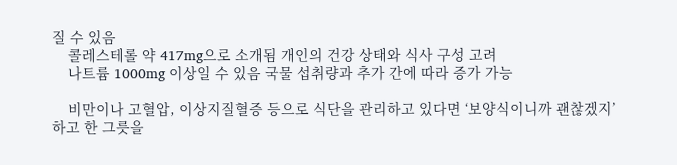질 수 있음
    콜레스테롤 약 417mg으로 소개됨 개인의 건강 상태와 식사 구성 고려
    나트륨 1000mg 이상일 수 있음 국물 섭취량과 추가 간에 따라 증가 가능

    비만이나 고혈압, 이상지질혈증 등으로 식단을 관리하고 있다면 ‘보양식이니까 괜찮겠지’ 하고 한 그릇을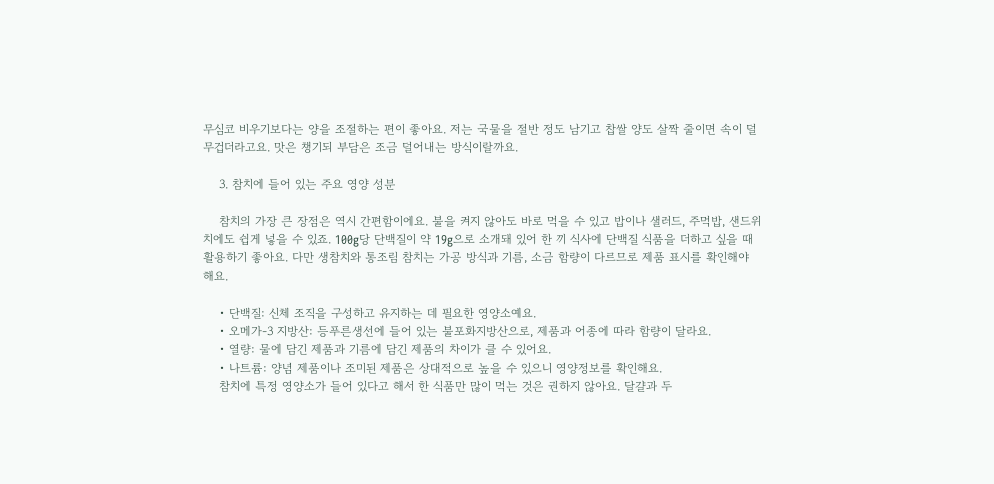무심코 비우기보다는 양을 조절하는 편이 좋아요. 저는 국물을 절반 정도 남기고 찹쌀 양도 살짝 줄이면 속이 덜 무겁더라고요. 맛은 챙기되 부담은 조금 덜어내는 방식이랄까요.

    3. 참치에 들어 있는 주요 영양 성분

    참치의 가장 큰 장점은 역시 간편함이에요. 불을 켜지 않아도 바로 먹을 수 있고 밥이나 샐러드, 주먹밥, 샌드위치에도 쉽게 넣을 수 있죠. 100g당 단백질이 약 19g으로 소개돼 있어 한 끼 식사에 단백질 식품을 더하고 싶을 때 활용하기 좋아요. 다만 생참치와 통조림 참치는 가공 방식과 기름, 소금 함량이 다르므로 제품 표시를 확인해야 해요.

    • 단백질: 신체 조직을 구성하고 유지하는 데 필요한 영양소예요.
    • 오메가-3 지방산: 등푸른생선에 들어 있는 불포화지방산으로, 제품과 어종에 따라 함량이 달라요.
    • 열량: 물에 담긴 제품과 기름에 담긴 제품의 차이가 클 수 있어요.
    • 나트륨: 양념 제품이나 조미된 제품은 상대적으로 높을 수 있으니 영양정보를 확인해요.
    참치에 특정 영양소가 들어 있다고 해서 한 식품만 많이 먹는 것은 권하지 않아요. 달걀과 두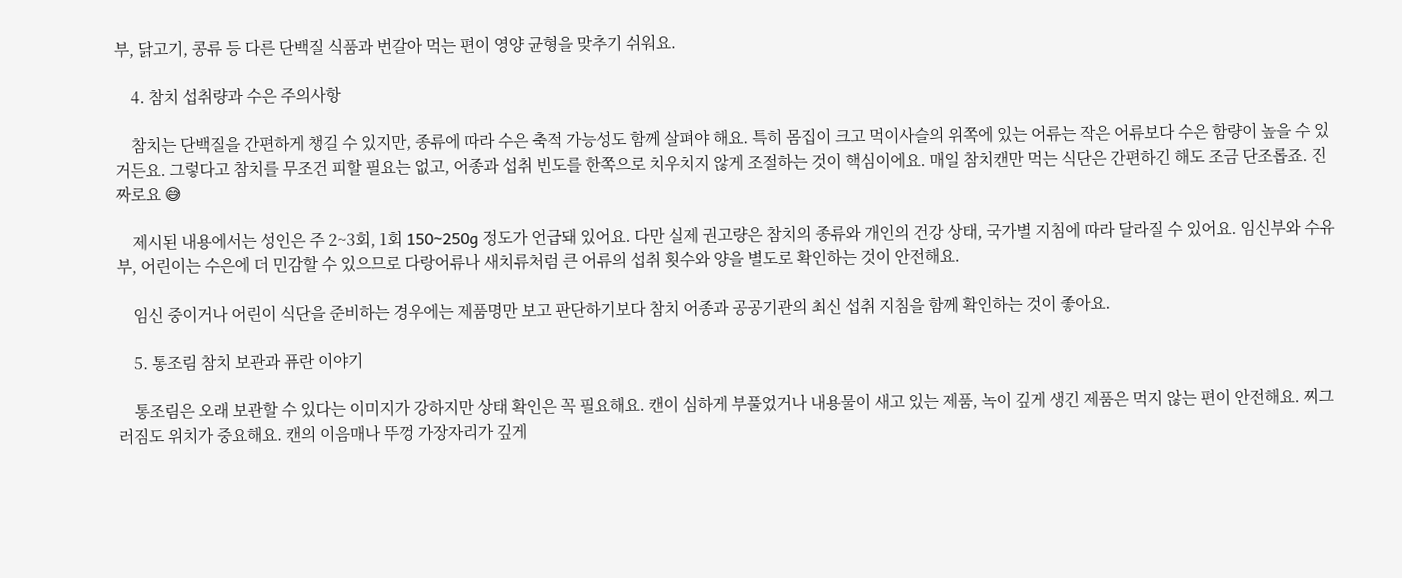부, 닭고기, 콩류 등 다른 단백질 식품과 번갈아 먹는 편이 영양 균형을 맞추기 쉬워요.

    4. 참치 섭취량과 수은 주의사항

    참치는 단백질을 간편하게 챙길 수 있지만, 종류에 따라 수은 축적 가능성도 함께 살펴야 해요. 특히 몸집이 크고 먹이사슬의 위쪽에 있는 어류는 작은 어류보다 수은 함량이 높을 수 있거든요. 그렇다고 참치를 무조건 피할 필요는 없고, 어종과 섭취 빈도를 한쪽으로 치우치지 않게 조절하는 것이 핵심이에요. 매일 참치캔만 먹는 식단은 간편하긴 해도 조금 단조롭죠. 진짜로요 😅

    제시된 내용에서는 성인은 주 2~3회, 1회 150~250g 정도가 언급돼 있어요. 다만 실제 권고량은 참치의 종류와 개인의 건강 상태, 국가별 지침에 따라 달라질 수 있어요. 임신부와 수유부, 어린이는 수은에 더 민감할 수 있으므로 다랑어류나 새치류처럼 큰 어류의 섭취 횟수와 양을 별도로 확인하는 것이 안전해요.

    임신 중이거나 어린이 식단을 준비하는 경우에는 제품명만 보고 판단하기보다 참치 어종과 공공기관의 최신 섭취 지침을 함께 확인하는 것이 좋아요.

    5. 통조림 참치 보관과 퓨란 이야기

    통조림은 오래 보관할 수 있다는 이미지가 강하지만 상태 확인은 꼭 필요해요. 캔이 심하게 부풀었거나 내용물이 새고 있는 제품, 녹이 깊게 생긴 제품은 먹지 않는 편이 안전해요. 찌그러짐도 위치가 중요해요. 캔의 이음매나 뚜껑 가장자리가 깊게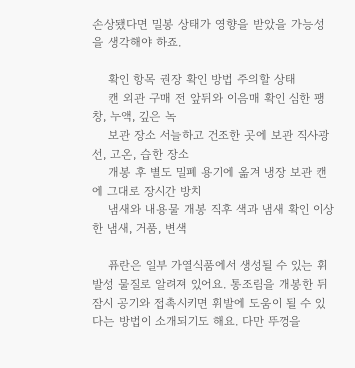손상됐다면 밀봉 상태가 영향을 받았을 가능성을 생각해야 하죠.

    확인 항목 권장 확인 방법 주의할 상태
    캔 외관 구매 전 앞뒤와 이음매 확인 심한 팽창, 누액, 깊은 녹
    보관 장소 서늘하고 건조한 곳에 보관 직사광선, 고온, 습한 장소
    개봉 후 별도 밀폐 용기에 옮겨 냉장 보관 캔에 그대로 장시간 방치
    냄새와 내용물 개봉 직후 색과 냄새 확인 이상한 냄새, 거품, 변색

    퓨란은 일부 가열식품에서 생성될 수 있는 휘발성 물질로 알려져 있어요. 통조림을 개봉한 뒤 잠시 공기와 접촉시키면 휘발에 도움이 될 수 있다는 방법이 소개되기도 해요. 다만 뚜껑을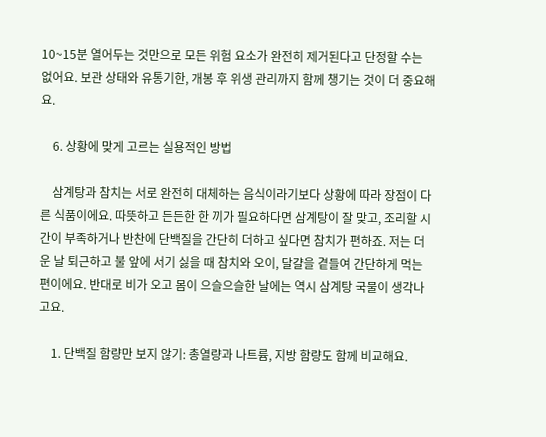10~15분 열어두는 것만으로 모든 위험 요소가 완전히 제거된다고 단정할 수는 없어요. 보관 상태와 유통기한, 개봉 후 위생 관리까지 함께 챙기는 것이 더 중요해요.

    6. 상황에 맞게 고르는 실용적인 방법

    삼계탕과 참치는 서로 완전히 대체하는 음식이라기보다 상황에 따라 장점이 다른 식품이에요. 따뜻하고 든든한 한 끼가 필요하다면 삼계탕이 잘 맞고, 조리할 시간이 부족하거나 반찬에 단백질을 간단히 더하고 싶다면 참치가 편하죠. 저는 더운 날 퇴근하고 불 앞에 서기 싫을 때 참치와 오이, 달걀을 곁들여 간단하게 먹는 편이에요. 반대로 비가 오고 몸이 으슬으슬한 날에는 역시 삼계탕 국물이 생각나고요.

    1. 단백질 함량만 보지 않기: 총열량과 나트륨, 지방 함량도 함께 비교해요.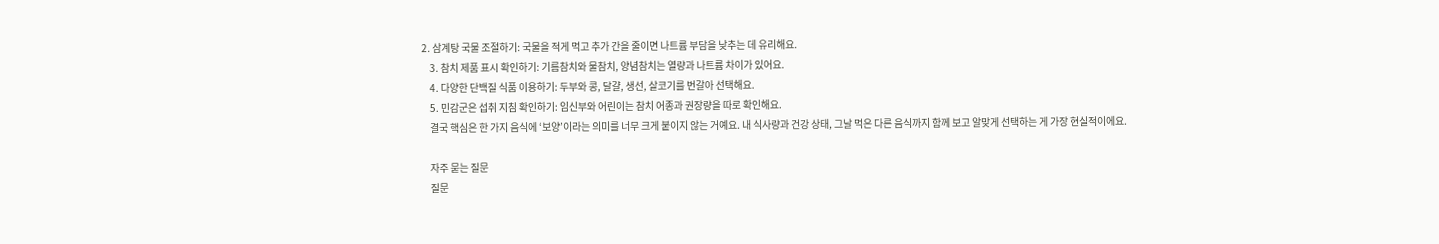2. 삼계탕 국물 조절하기: 국물을 적게 먹고 추가 간을 줄이면 나트륨 부담을 낮추는 데 유리해요.
    3. 참치 제품 표시 확인하기: 기름참치와 물참치, 양념참치는 열량과 나트륨 차이가 있어요.
    4. 다양한 단백질 식품 이용하기: 두부와 콩, 달걀, 생선, 살코기를 번갈아 선택해요.
    5. 민감군은 섭취 지침 확인하기: 임신부와 어린이는 참치 어종과 권장량을 따로 확인해요.
    결국 핵심은 한 가지 음식에 ‘보양’이라는 의미를 너무 크게 붙이지 않는 거예요. 내 식사량과 건강 상태, 그날 먹은 다른 음식까지 함께 보고 알맞게 선택하는 게 가장 현실적이에요.

    자주 묻는 질문
    질문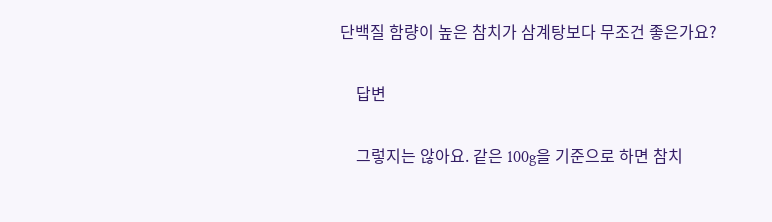단백질 함량이 높은 참치가 삼계탕보다 무조건 좋은가요?

    답변

    그렇지는 않아요. 같은 100g을 기준으로 하면 참치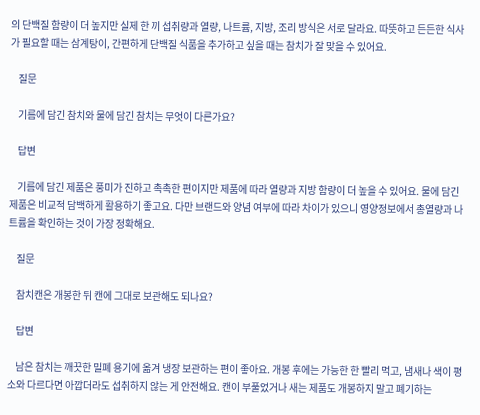의 단백질 함량이 더 높지만 실제 한 끼 섭취량과 열량, 나트륨, 지방, 조리 방식은 서로 달라요. 따뜻하고 든든한 식사가 필요할 때는 삼계탕이, 간편하게 단백질 식품을 추가하고 싶을 때는 참치가 잘 맞을 수 있어요.

    질문

    기름에 담긴 참치와 물에 담긴 참치는 무엇이 다른가요?

    답변

    기름에 담긴 제품은 풍미가 진하고 촉촉한 편이지만 제품에 따라 열량과 지방 함량이 더 높을 수 있어요. 물에 담긴 제품은 비교적 담백하게 활용하기 좋고요. 다만 브랜드와 양념 여부에 따라 차이가 있으니 영양정보에서 총열량과 나트륨을 확인하는 것이 가장 정확해요.

    질문

    참치캔은 개봉한 뒤 캔에 그대로 보관해도 되나요?

    답변

    남은 참치는 깨끗한 밀폐 용기에 옮겨 냉장 보관하는 편이 좋아요. 개봉 후에는 가능한 한 빨리 먹고, 냄새나 색이 평소와 다르다면 아깝더라도 섭취하지 않는 게 안전해요. 캔이 부풀었거나 새는 제품도 개봉하지 말고 폐기하는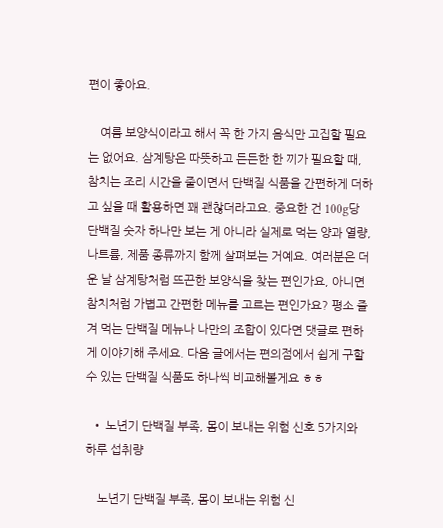편이 좋아요.

    여름 보양식이라고 해서 꼭 한 가지 음식만 고집할 필요는 없어요. 삼계탕은 따뜻하고 든든한 한 끼가 필요할 때, 참치는 조리 시간을 줄이면서 단백질 식품을 간편하게 더하고 싶을 때 활용하면 꽤 괜찮더라고요. 중요한 건 100g당 단백질 숫자 하나만 보는 게 아니라 실제로 먹는 양과 열량, 나트륨, 제품 종류까지 함께 살펴보는 거예요. 여러분은 더운 날 삼계탕처럼 뜨끈한 보양식을 찾는 편인가요, 아니면 참치처럼 가볍고 간편한 메뉴를 고르는 편인가요? 평소 즐겨 먹는 단백질 메뉴나 나만의 조합이 있다면 댓글로 편하게 이야기해 주세요. 다음 글에서는 편의점에서 쉽게 구할 수 있는 단백질 식품도 하나씩 비교해볼게요 ㅎㅎ

  • 노년기 단백질 부족, 몸이 보내는 위험 신호 5가지와 하루 섭취량

    노년기 단백질 부족, 몸이 보내는 위험 신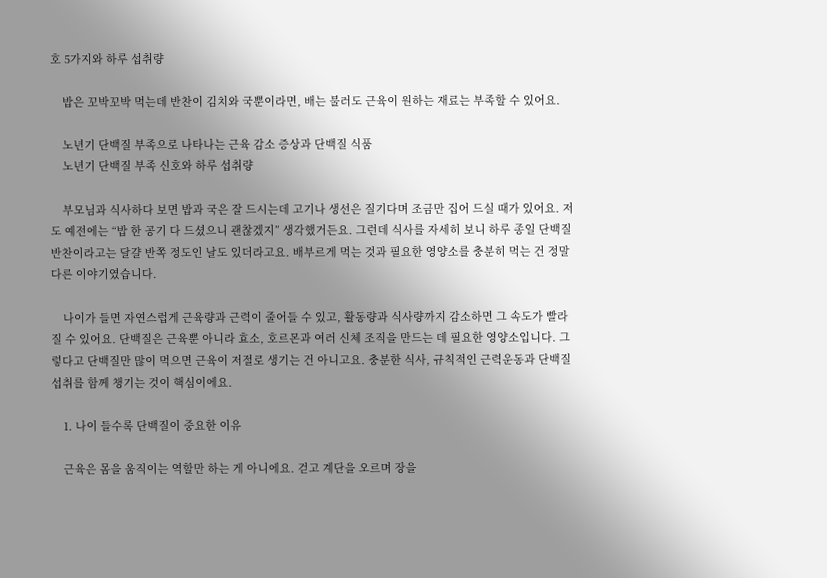호 5가지와 하루 섭취량

    밥은 꼬박꼬박 먹는데 반찬이 김치와 국뿐이라면, 배는 불러도 근육이 원하는 재료는 부족할 수 있어요.

    노년기 단백질 부족으로 나타나는 근육 감소 증상과 단백질 식품
    노년기 단백질 부족 신호와 하루 섭취량

    부모님과 식사하다 보면 밥과 국은 잘 드시는데 고기나 생선은 질기다며 조금만 집어 드실 때가 있어요. 저도 예전에는 “밥 한 공기 다 드셨으니 괜찮겠지” 생각했거든요. 그런데 식사를 자세히 보니 하루 종일 단백질 반찬이라고는 달걀 반쪽 정도인 날도 있더라고요. 배부르게 먹는 것과 필요한 영양소를 충분히 먹는 건 정말 다른 이야기였습니다.

    나이가 들면 자연스럽게 근육량과 근력이 줄어들 수 있고, 활동량과 식사량까지 감소하면 그 속도가 빨라질 수 있어요. 단백질은 근육뿐 아니라 효소, 호르몬과 여러 신체 조직을 만드는 데 필요한 영양소입니다. 그렇다고 단백질만 많이 먹으면 근육이 저절로 생기는 건 아니고요. 충분한 식사, 규칙적인 근력운동과 단백질 섭취를 함께 챙기는 것이 핵심이에요.

    1. 나이 들수록 단백질이 중요한 이유

    근육은 몸을 움직이는 역할만 하는 게 아니에요. 걷고 계단을 오르며 장을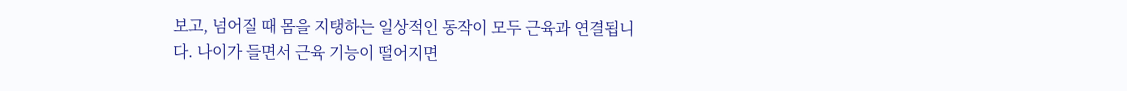보고, 넘어질 때 몸을 지탱하는 일상적인 동작이 모두 근육과 연결됩니다. 나이가 들면서 근육 기능이 떨어지면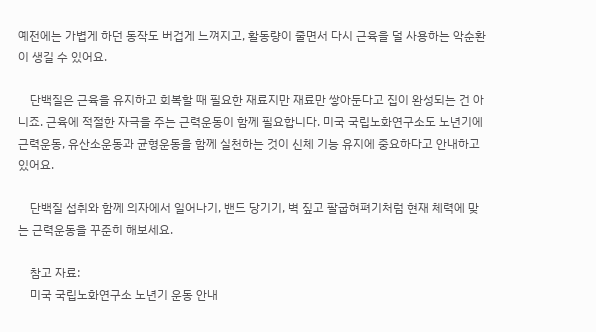예전에는 가볍게 하던 동작도 버겁게 느껴지고, 활동량이 줄면서 다시 근육을 덜 사용하는 악순환이 생길 수 있어요.

    단백질은 근육을 유지하고 회복할 때 필요한 재료지만 재료만 쌓아둔다고 집이 완성되는 건 아니죠. 근육에 적절한 자극을 주는 근력운동이 함께 필요합니다. 미국 국립노화연구소도 노년기에 근력운동, 유산소운동과 균형운동을 함께 실천하는 것이 신체 기능 유지에 중요하다고 안내하고 있어요.

    단백질 섭취와 함께 의자에서 일어나기, 밴드 당기기, 벽 짚고 팔굽혀펴기처럼 현재 체력에 맞는 근력운동을 꾸준히 해보세요.

    참고 자료:
    미국 국립노화연구소 노년기 운동 안내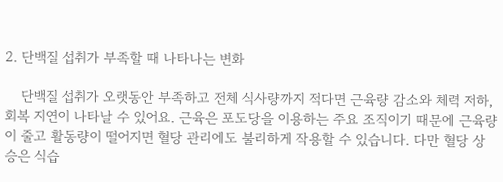2. 단백질 섭취가 부족할 때 나타나는 변화

    단백질 섭취가 오랫동안 부족하고 전체 식사량까지 적다면 근육량 감소와 체력 저하, 회복 지연이 나타날 수 있어요. 근육은 포도당을 이용하는 주요 조직이기 때문에 근육량이 줄고 활동량이 떨어지면 혈당 관리에도 불리하게 작용할 수 있습니다. 다만 혈당 상승은 식습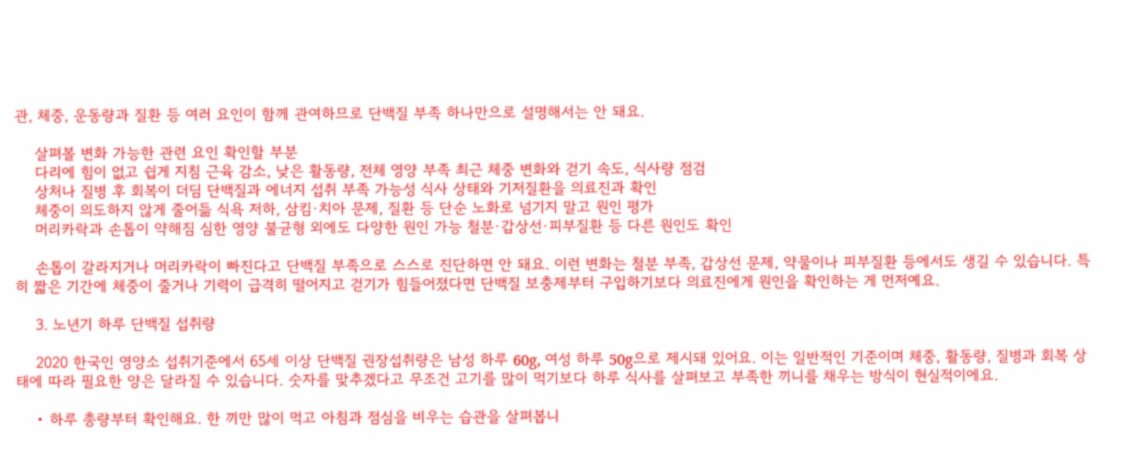관, 체중, 운동량과 질환 등 여러 요인이 함께 관여하므로 단백질 부족 하나만으로 설명해서는 안 돼요.

    살펴볼 변화 가능한 관련 요인 확인할 부분
    다리에 힘이 없고 쉽게 지침 근육 감소, 낮은 활동량, 전체 영양 부족 최근 체중 변화와 걷기 속도, 식사량 점검
    상처나 질병 후 회복이 더딤 단백질과 에너지 섭취 부족 가능성 식사 상태와 기저질환을 의료진과 확인
    체중이 의도하지 않게 줄어듦 식욕 저하, 삼킴·치아 문제, 질환 등 단순 노화로 넘기지 말고 원인 평가
    머리카락과 손톱이 약해짐 심한 영양 불균형 외에도 다양한 원인 가능 철분·갑상선·피부질환 등 다른 원인도 확인

    손톱이 갈라지거나 머리카락이 빠진다고 단백질 부족으로 스스로 진단하면 안 돼요. 이런 변화는 철분 부족, 갑상선 문제, 약물이나 피부질환 등에서도 생길 수 있습니다. 특히 짧은 기간에 체중이 줄거나 기력이 급격히 떨어지고 걷기가 힘들어졌다면 단백질 보충제부터 구입하기보다 의료진에게 원인을 확인하는 게 먼저예요.

    3. 노년기 하루 단백질 섭취량

    2020 한국인 영양소 섭취기준에서 65세 이상 단백질 권장섭취량은 남성 하루 60g, 여성 하루 50g으로 제시돼 있어요. 이는 일반적인 기준이며 체중, 활동량, 질병과 회복 상태에 따라 필요한 양은 달라질 수 있습니다. 숫자를 맞추겠다고 무조건 고기를 많이 먹기보다 하루 식사를 살펴보고 부족한 끼니를 채우는 방식이 현실적이에요.

    • 하루 총량부터 확인해요. 한 끼만 많이 먹고 아침과 점심을 비우는 습관을 살펴봅니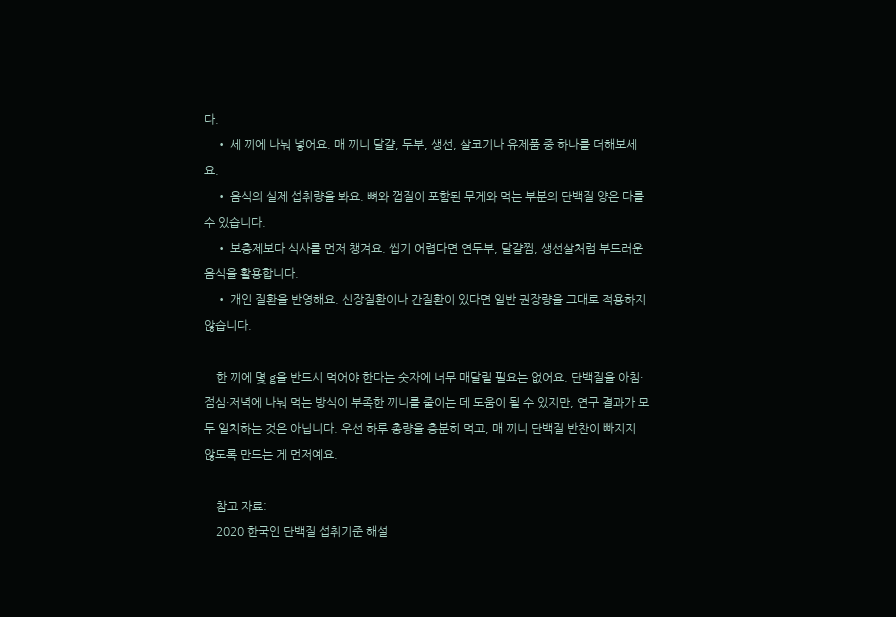다.
    • 세 끼에 나눠 넣어요. 매 끼니 달걀, 두부, 생선, 살코기나 유제품 중 하나를 더해보세요.
    • 음식의 실제 섭취량을 봐요. 뼈와 껍질이 포함된 무게와 먹는 부분의 단백질 양은 다를 수 있습니다.
    • 보충제보다 식사를 먼저 챙겨요. 씹기 어렵다면 연두부, 달걀찜, 생선살처럼 부드러운 음식을 활용합니다.
    • 개인 질환을 반영해요. 신장질환이나 간질환이 있다면 일반 권장량을 그대로 적용하지 않습니다.

    한 끼에 몇 g을 반드시 먹어야 한다는 숫자에 너무 매달릴 필요는 없어요. 단백질을 아침·점심·저녁에 나눠 먹는 방식이 부족한 끼니를 줄이는 데 도움이 될 수 있지만, 연구 결과가 모두 일치하는 것은 아닙니다. 우선 하루 총량을 충분히 먹고, 매 끼니 단백질 반찬이 빠지지 않도록 만드는 게 먼저예요.

    참고 자료:
    2020 한국인 단백질 섭취기준 해설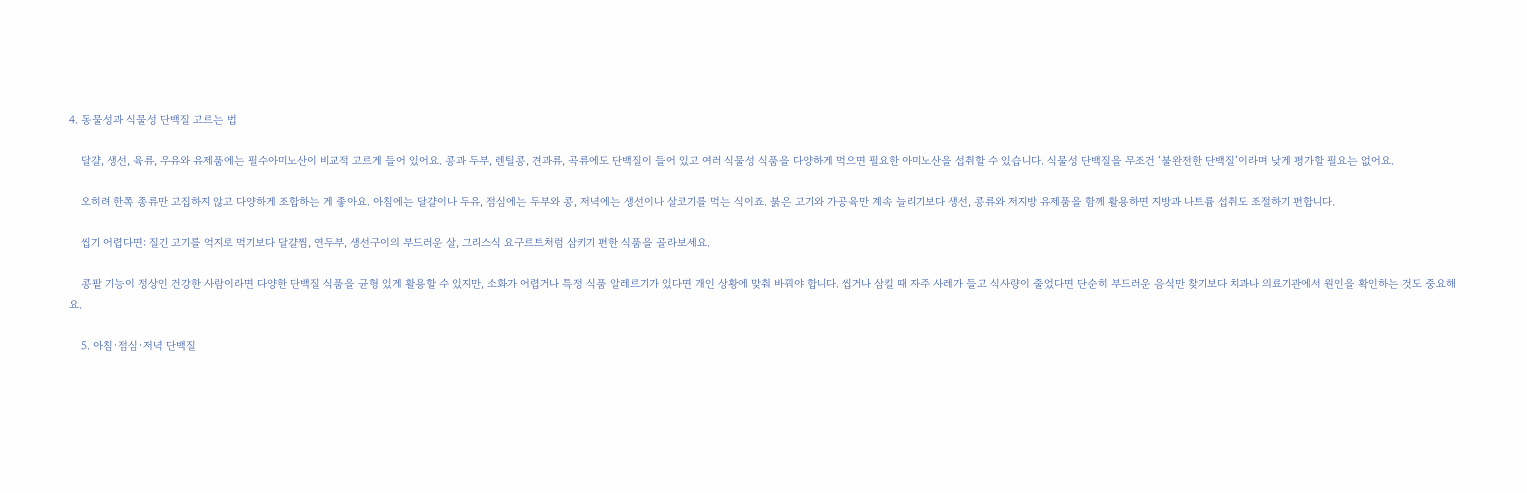4. 동물성과 식물성 단백질 고르는 법

    달걀, 생선, 육류, 우유와 유제품에는 필수아미노산이 비교적 고르게 들어 있어요. 콩과 두부, 렌틸콩, 견과류, 곡류에도 단백질이 들어 있고 여러 식물성 식품을 다양하게 먹으면 필요한 아미노산을 섭취할 수 있습니다. 식물성 단백질을 무조건 ‘불완전한 단백질’이라며 낮게 평가할 필요는 없어요.

    오히려 한쪽 종류만 고집하지 않고 다양하게 조합하는 게 좋아요. 아침에는 달걀이나 두유, 점심에는 두부와 콩, 저녁에는 생선이나 살코기를 먹는 식이죠. 붉은 고기와 가공육만 계속 늘리기보다 생선, 콩류와 저지방 유제품을 함께 활용하면 지방과 나트륨 섭취도 조절하기 편합니다.

    씹기 어렵다면: 질긴 고기를 억지로 먹기보다 달걀찜, 연두부, 생선구이의 부드러운 살, 그리스식 요구르트처럼 삼키기 편한 식품을 골라보세요.

    콩팥 기능이 정상인 건강한 사람이라면 다양한 단백질 식품을 균형 있게 활용할 수 있지만, 소화가 어렵거나 특정 식품 알레르기가 있다면 개인 상황에 맞춰 바꿔야 합니다. 씹거나 삼킬 때 자주 사레가 들고 식사량이 줄었다면 단순히 부드러운 음식만 찾기보다 치과나 의료기관에서 원인을 확인하는 것도 중요해요.

    5. 아침·점심·저녁 단백질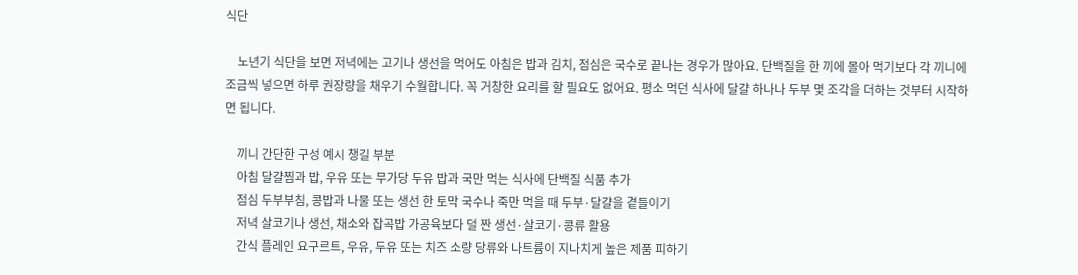식단

    노년기 식단을 보면 저녁에는 고기나 생선을 먹어도 아침은 밥과 김치, 점심은 국수로 끝나는 경우가 많아요. 단백질을 한 끼에 몰아 먹기보다 각 끼니에 조금씩 넣으면 하루 권장량을 채우기 수월합니다. 꼭 거창한 요리를 할 필요도 없어요. 평소 먹던 식사에 달걀 하나나 두부 몇 조각을 더하는 것부터 시작하면 됩니다.

    끼니 간단한 구성 예시 챙길 부분
    아침 달걀찜과 밥, 우유 또는 무가당 두유 밥과 국만 먹는 식사에 단백질 식품 추가
    점심 두부부침, 콩밥과 나물 또는 생선 한 토막 국수나 죽만 먹을 때 두부·달걀을 곁들이기
    저녁 살코기나 생선, 채소와 잡곡밥 가공육보다 덜 짠 생선·살코기·콩류 활용
    간식 플레인 요구르트, 우유, 두유 또는 치즈 소량 당류와 나트륨이 지나치게 높은 제품 피하기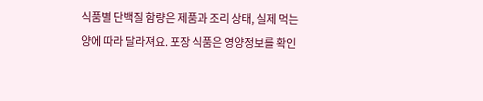식품별 단백질 함량은 제품과 조리 상태, 실제 먹는 양에 따라 달라져요. 포장 식품은 영양정보를 확인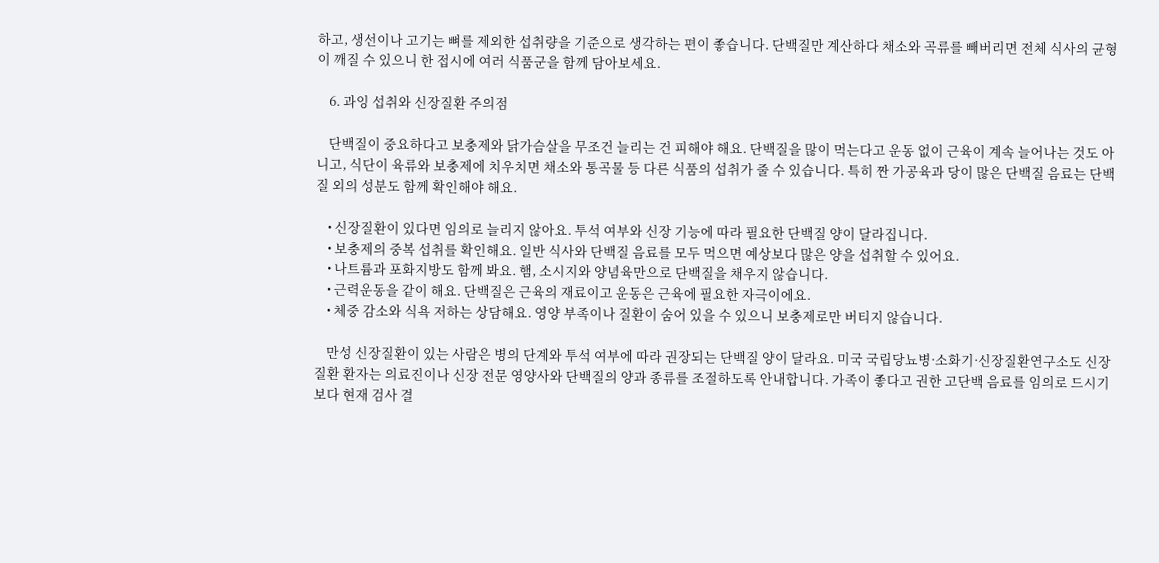하고, 생선이나 고기는 뼈를 제외한 섭취량을 기준으로 생각하는 편이 좋습니다. 단백질만 계산하다 채소와 곡류를 빼버리면 전체 식사의 균형이 깨질 수 있으니 한 접시에 여러 식품군을 함께 담아보세요.

    6. 과잉 섭취와 신장질환 주의점

    단백질이 중요하다고 보충제와 닭가슴살을 무조건 늘리는 건 피해야 해요. 단백질을 많이 먹는다고 운동 없이 근육이 계속 늘어나는 것도 아니고, 식단이 육류와 보충제에 치우치면 채소와 통곡물 등 다른 식품의 섭취가 줄 수 있습니다. 특히 짠 가공육과 당이 많은 단백질 음료는 단백질 외의 성분도 함께 확인해야 해요.

    • 신장질환이 있다면 임의로 늘리지 않아요. 투석 여부와 신장 기능에 따라 필요한 단백질 양이 달라집니다.
    • 보충제의 중복 섭취를 확인해요. 일반 식사와 단백질 음료를 모두 먹으면 예상보다 많은 양을 섭취할 수 있어요.
    • 나트륨과 포화지방도 함께 봐요. 햄, 소시지와 양념육만으로 단백질을 채우지 않습니다.
    • 근력운동을 같이 해요. 단백질은 근육의 재료이고 운동은 근육에 필요한 자극이에요.
    • 체중 감소와 식욕 저하는 상담해요. 영양 부족이나 질환이 숨어 있을 수 있으니 보충제로만 버티지 않습니다.

    만성 신장질환이 있는 사람은 병의 단계와 투석 여부에 따라 권장되는 단백질 양이 달라요. 미국 국립당뇨병·소화기·신장질환연구소도 신장질환 환자는 의료진이나 신장 전문 영양사와 단백질의 양과 종류를 조절하도록 안내합니다. 가족이 좋다고 권한 고단백 음료를 임의로 드시기보다 현재 검사 결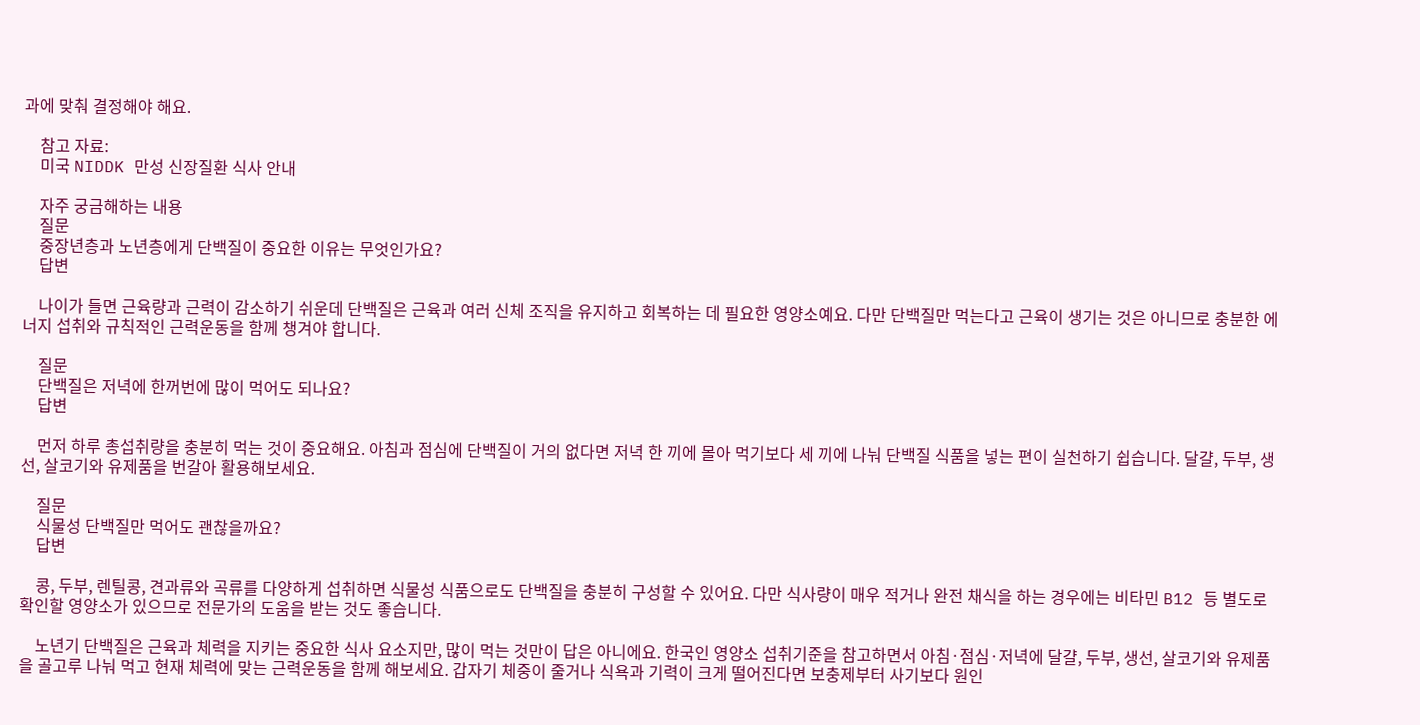과에 맞춰 결정해야 해요.

    참고 자료:
    미국 NIDDK 만성 신장질환 식사 안내

    자주 궁금해하는 내용
    질문
    중장년층과 노년층에게 단백질이 중요한 이유는 무엇인가요?
    답변

    나이가 들면 근육량과 근력이 감소하기 쉬운데 단백질은 근육과 여러 신체 조직을 유지하고 회복하는 데 필요한 영양소예요. 다만 단백질만 먹는다고 근육이 생기는 것은 아니므로 충분한 에너지 섭취와 규칙적인 근력운동을 함께 챙겨야 합니다.

    질문
    단백질은 저녁에 한꺼번에 많이 먹어도 되나요?
    답변

    먼저 하루 총섭취량을 충분히 먹는 것이 중요해요. 아침과 점심에 단백질이 거의 없다면 저녁 한 끼에 몰아 먹기보다 세 끼에 나눠 단백질 식품을 넣는 편이 실천하기 쉽습니다. 달걀, 두부, 생선, 살코기와 유제품을 번갈아 활용해보세요.

    질문
    식물성 단백질만 먹어도 괜찮을까요?
    답변

    콩, 두부, 렌틸콩, 견과류와 곡류를 다양하게 섭취하면 식물성 식품으로도 단백질을 충분히 구성할 수 있어요. 다만 식사량이 매우 적거나 완전 채식을 하는 경우에는 비타민 B12 등 별도로 확인할 영양소가 있으므로 전문가의 도움을 받는 것도 좋습니다.

    노년기 단백질은 근육과 체력을 지키는 중요한 식사 요소지만, 많이 먹는 것만이 답은 아니에요. 한국인 영양소 섭취기준을 참고하면서 아침·점심·저녁에 달걀, 두부, 생선, 살코기와 유제품을 골고루 나눠 먹고 현재 체력에 맞는 근력운동을 함께 해보세요. 갑자기 체중이 줄거나 식욕과 기력이 크게 떨어진다면 보충제부터 사기보다 원인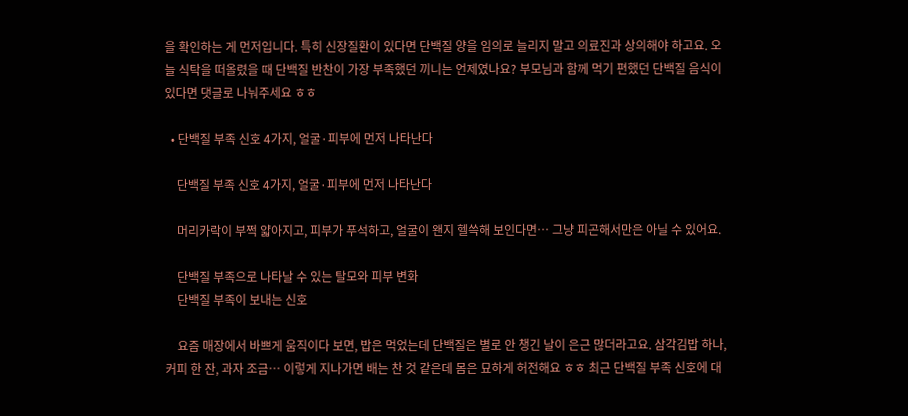을 확인하는 게 먼저입니다. 특히 신장질환이 있다면 단백질 양을 임의로 늘리지 말고 의료진과 상의해야 하고요. 오늘 식탁을 떠올렸을 때 단백질 반찬이 가장 부족했던 끼니는 언제였나요? 부모님과 함께 먹기 편했던 단백질 음식이 있다면 댓글로 나눠주세요 ㅎㅎ

  • 단백질 부족 신호 4가지, 얼굴·피부에 먼저 나타난다

    단백질 부족 신호 4가지, 얼굴·피부에 먼저 나타난다

    머리카락이 부쩍 얇아지고, 피부가 푸석하고, 얼굴이 왠지 헬쓱해 보인다면… 그냥 피곤해서만은 아닐 수 있어요.

    단백질 부족으로 나타날 수 있는 탈모와 피부 변화
    단백질 부족이 보내는 신호

    요즘 매장에서 바쁘게 움직이다 보면, 밥은 먹었는데 단백질은 별로 안 챙긴 날이 은근 많더라고요. 삼각김밥 하나, 커피 한 잔, 과자 조금… 이렇게 지나가면 배는 찬 것 같은데 몸은 묘하게 허전해요 ㅎㅎ 최근 단백질 부족 신호에 대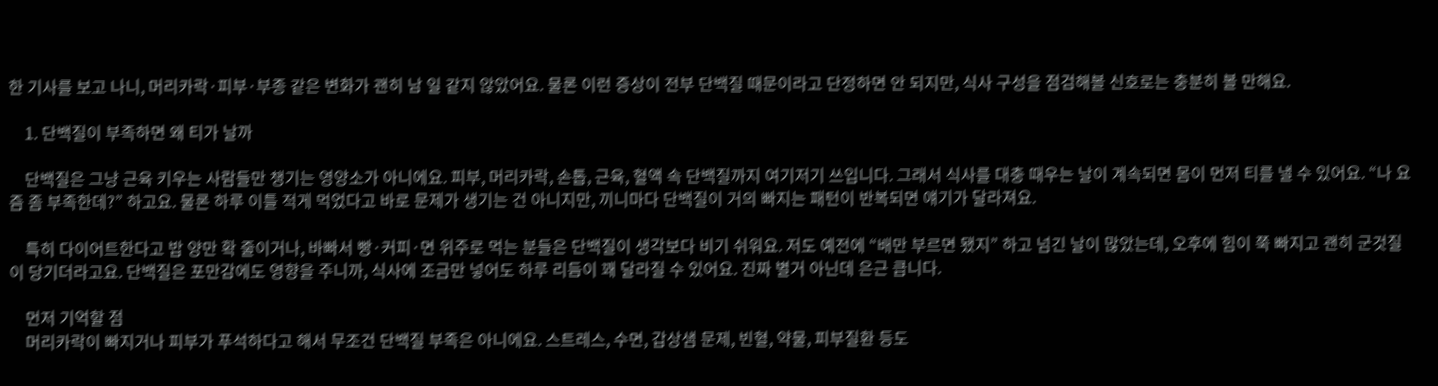한 기사를 보고 나니, 머리카락·피부·부종 같은 변화가 괜히 남 일 같지 않았어요. 물론 이런 증상이 전부 단백질 때문이라고 단정하면 안 되지만, 식사 구성을 점검해볼 신호로는 충분히 볼 만해요.

    1. 단백질이 부족하면 왜 티가 날까

    단백질은 그냥 근육 키우는 사람들만 챙기는 영양소가 아니에요. 피부, 머리카락, 손톱, 근육, 혈액 속 단백질까지 여기저기 쓰입니다. 그래서 식사를 대충 때우는 날이 계속되면 몸이 먼저 티를 낼 수 있어요. “나 요즘 좀 부족한데?” 하고요. 물론 하루 이틀 적게 먹었다고 바로 문제가 생기는 건 아니지만, 끼니마다 단백질이 거의 빠지는 패턴이 반복되면 얘기가 달라져요.

    특히 다이어트한다고 밥 양만 확 줄이거나, 바빠서 빵·커피·면 위주로 먹는 분들은 단백질이 생각보다 비기 쉬워요. 저도 예전에 “배만 부르면 됐지” 하고 넘긴 날이 많았는데, 오후에 힘이 쭉 빠지고 괜히 군것질이 당기더라고요. 단백질은 포만감에도 영향을 주니까, 식사에 조금만 넣어도 하루 리듬이 꽤 달라질 수 있어요. 진짜 별거 아닌데 은근 큽니다.

    먼저 기억할 점
    머리카락이 빠지거나 피부가 푸석하다고 해서 무조건 단백질 부족은 아니에요. 스트레스, 수면, 갑상샘 문제, 빈혈, 약물, 피부질환 등도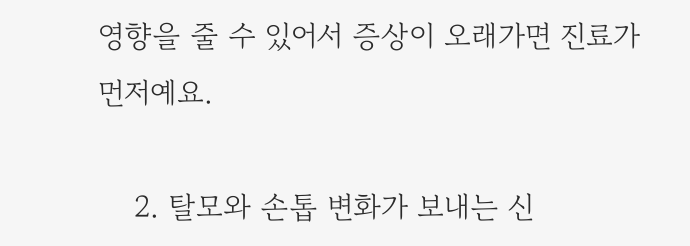영향을 줄 수 있어서 증상이 오래가면 진료가 먼저예요.

    2. 탈모와 손톱 변화가 보내는 신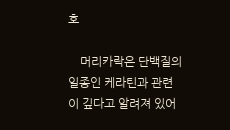호

    머리카락은 단백질의 일종인 케라틴과 관련이 깊다고 알려져 있어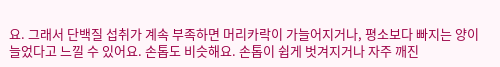요. 그래서 단백질 섭취가 계속 부족하면 머리카락이 가늘어지거나, 평소보다 빠지는 양이 늘었다고 느낄 수 있어요. 손톱도 비슷해요. 손톱이 쉽게 벗겨지거나 자주 깨진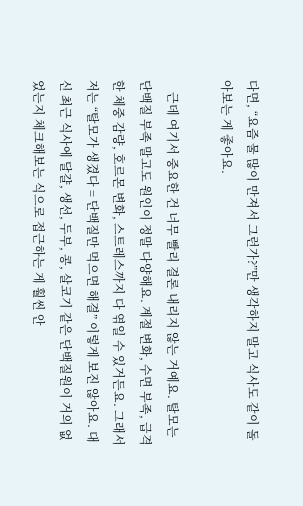다면, “요즘 물 많이 만져서 그런가?”만 생각하지 말고 식사도 같이 돌아보는 게 좋아요.

    근데 여기서 중요한 건 너무 빨리 결론 내리지 않는 거예요. 탈모는 단백질 부족 말고도 원인이 정말 다양해요. 계절 변화, 수면 부족, 급격한 체중 감량, 호르몬 변화, 스트레스까지 다 엮일 수 있거든요. 그래서 저는 “탈모가 생겼다 = 단백질만 먹으면 해결” 이렇게 보진 않아요. 대신 최근 식사에 달걀, 생선, 두부, 콩, 살코기 같은 단백질원이 거의 없었는지 체크해보는 식으로 접근하는 게 훨씬 안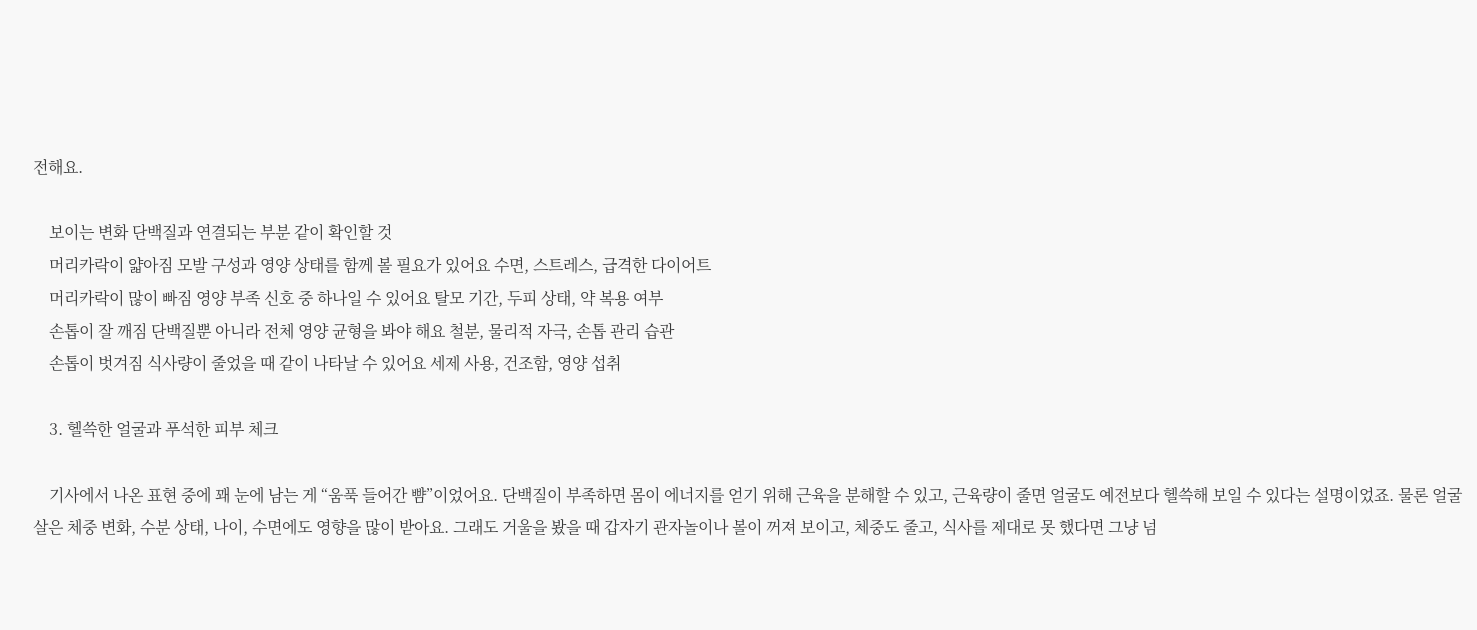전해요.

    보이는 변화 단백질과 연결되는 부분 같이 확인할 것
    머리카락이 얇아짐 모발 구성과 영양 상태를 함께 볼 필요가 있어요 수면, 스트레스, 급격한 다이어트
    머리카락이 많이 빠짐 영양 부족 신호 중 하나일 수 있어요 탈모 기간, 두피 상태, 약 복용 여부
    손톱이 잘 깨짐 단백질뿐 아니라 전체 영양 균형을 봐야 해요 철분, 물리적 자극, 손톱 관리 습관
    손톱이 벗겨짐 식사량이 줄었을 때 같이 나타날 수 있어요 세제 사용, 건조함, 영양 섭취

    3. 헬쓱한 얼굴과 푸석한 피부 체크

    기사에서 나온 표현 중에 꽤 눈에 남는 게 “움푹 들어간 뺨”이었어요. 단백질이 부족하면 몸이 에너지를 얻기 위해 근육을 분해할 수 있고, 근육량이 줄면 얼굴도 예전보다 헬쓱해 보일 수 있다는 설명이었죠. 물론 얼굴살은 체중 변화, 수분 상태, 나이, 수면에도 영향을 많이 받아요. 그래도 거울을 봤을 때 갑자기 관자놀이나 볼이 꺼져 보이고, 체중도 줄고, 식사를 제대로 못 했다면 그냥 넘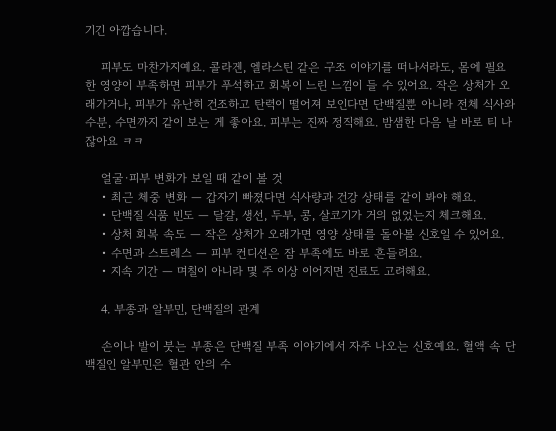기긴 아깝습니다.

    피부도 마찬가지예요. 콜라겐, 엘라스틴 같은 구조 이야기를 떠나서라도, 몸에 필요한 영양이 부족하면 피부가 푸석하고 회복이 느린 느낌이 들 수 있어요. 작은 상처가 오래가거나, 피부가 유난히 건조하고 탄력이 떨어져 보인다면 단백질뿐 아니라 전체 식사와 수분, 수면까지 같이 보는 게 좋아요. 피부는 진짜 정직해요. 밤샘한 다음 날 바로 티 나잖아요 ㅋㅋ

    얼굴·피부 변화가 보일 때 같이 볼 것
    • 최근 체중 변화 — 갑자기 빠졌다면 식사량과 건강 상태를 같이 봐야 해요.
    • 단백질 식품 빈도 — 달걀, 생선, 두부, 콩, 살코기가 거의 없었는지 체크해요.
    • 상처 회복 속도 — 작은 상처가 오래가면 영양 상태를 돌아볼 신호일 수 있어요.
    • 수면과 스트레스 — 피부 컨디션은 잠 부족에도 바로 흔들려요.
    • 지속 기간 — 며칠이 아니라 몇 주 이상 이어지면 진료도 고려해요.

    4. 부종과 알부민, 단백질의 관계

    손이나 발이 붓는 부종은 단백질 부족 이야기에서 자주 나오는 신호예요. 혈액 속 단백질인 알부민은 혈관 안의 수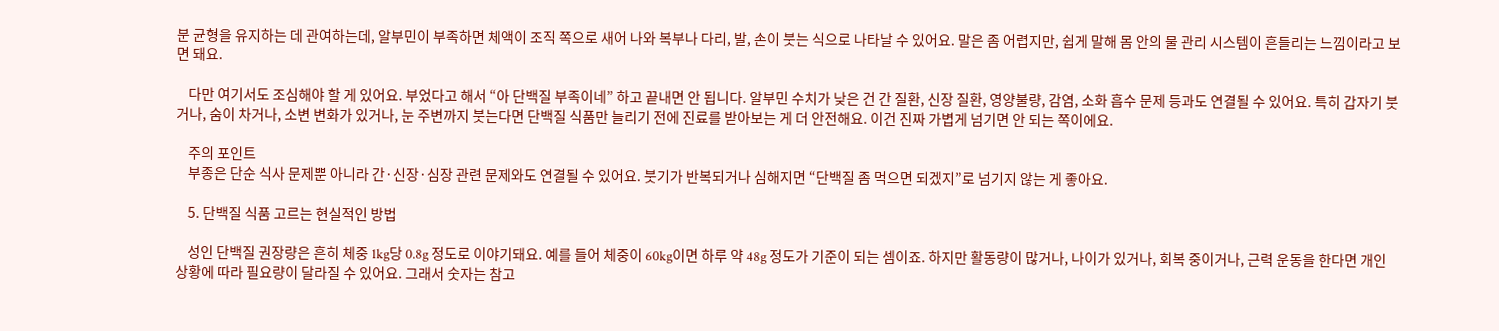분 균형을 유지하는 데 관여하는데, 알부민이 부족하면 체액이 조직 쪽으로 새어 나와 복부나 다리, 발, 손이 붓는 식으로 나타날 수 있어요. 말은 좀 어렵지만, 쉽게 말해 몸 안의 물 관리 시스템이 흔들리는 느낌이라고 보면 돼요.

    다만 여기서도 조심해야 할 게 있어요. 부었다고 해서 “아 단백질 부족이네” 하고 끝내면 안 됩니다. 알부민 수치가 낮은 건 간 질환, 신장 질환, 영양불량, 감염, 소화 흡수 문제 등과도 연결될 수 있어요. 특히 갑자기 붓거나, 숨이 차거나, 소변 변화가 있거나, 눈 주변까지 붓는다면 단백질 식품만 늘리기 전에 진료를 받아보는 게 더 안전해요. 이건 진짜 가볍게 넘기면 안 되는 쪽이에요.

    주의 포인트
    부종은 단순 식사 문제뿐 아니라 간·신장·심장 관련 문제와도 연결될 수 있어요. 붓기가 반복되거나 심해지면 “단백질 좀 먹으면 되겠지”로 넘기지 않는 게 좋아요.

    5. 단백질 식품 고르는 현실적인 방법

    성인 단백질 권장량은 흔히 체중 1kg당 0.8g 정도로 이야기돼요. 예를 들어 체중이 60kg이면 하루 약 48g 정도가 기준이 되는 셈이죠. 하지만 활동량이 많거나, 나이가 있거나, 회복 중이거나, 근력 운동을 한다면 개인 상황에 따라 필요량이 달라질 수 있어요. 그래서 숫자는 참고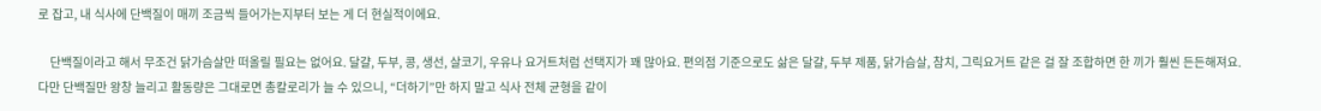로 잡고, 내 식사에 단백질이 매끼 조금씩 들어가는지부터 보는 게 더 현실적이에요.

    단백질이라고 해서 무조건 닭가슴살만 떠올릴 필요는 없어요. 달걀, 두부, 콩, 생선, 살코기, 우유나 요거트처럼 선택지가 꽤 많아요. 편의점 기준으로도 삶은 달걀, 두부 제품, 닭가슴살, 참치, 그릭요거트 같은 걸 잘 조합하면 한 끼가 훨씬 든든해져요. 다만 단백질만 왕창 늘리고 활동량은 그대로면 총칼로리가 늘 수 있으니, “더하기”만 하지 말고 식사 전체 균형을 같이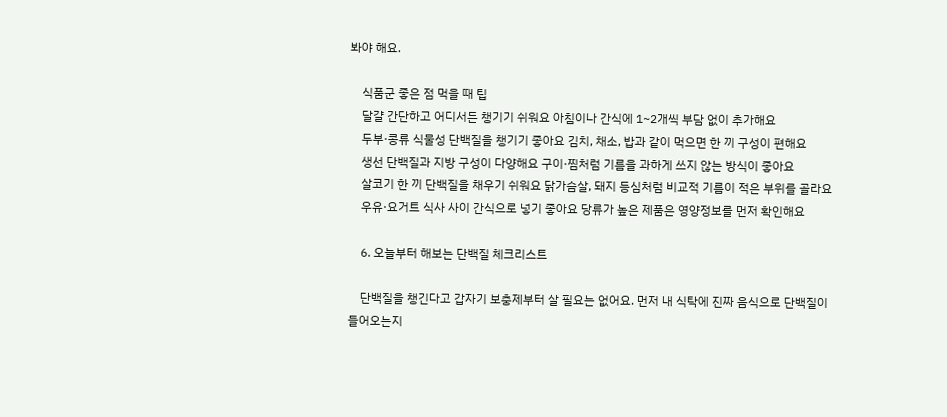봐야 해요.

    식품군 좋은 점 먹을 때 팁
    달걀 간단하고 어디서든 챙기기 쉬워요 아침이나 간식에 1~2개씩 부담 없이 추가해요
    두부·콩류 식물성 단백질을 챙기기 좋아요 김치, 채소, 밥과 같이 먹으면 한 끼 구성이 편해요
    생선 단백질과 지방 구성이 다양해요 구이·찜처럼 기름을 과하게 쓰지 않는 방식이 좋아요
    살코기 한 끼 단백질을 채우기 쉬워요 닭가슴살, 돼지 등심처럼 비교적 기름이 적은 부위를 골라요
    우유·요거트 식사 사이 간식으로 넣기 좋아요 당류가 높은 제품은 영양정보를 먼저 확인해요

    6. 오늘부터 해보는 단백질 체크리스트

    단백질을 챙긴다고 갑자기 보충제부터 살 필요는 없어요. 먼저 내 식탁에 진짜 음식으로 단백질이 들어오는지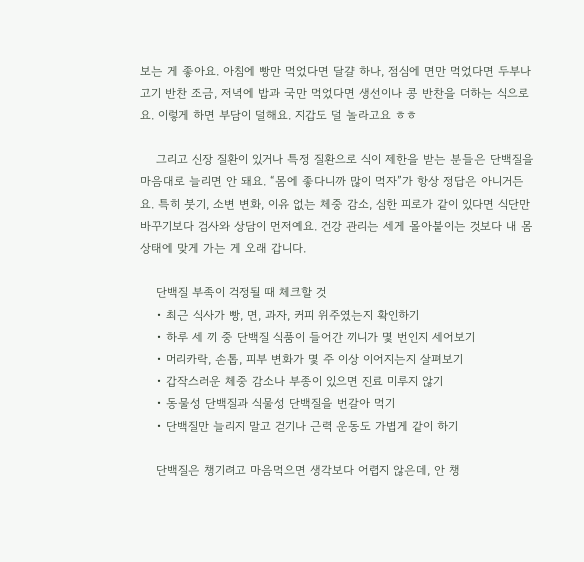보는 게 좋아요. 아침에 빵만 먹었다면 달걀 하나, 점심에 면만 먹었다면 두부나 고기 반찬 조금, 저녁에 밥과 국만 먹었다면 생선이나 콩 반찬을 더하는 식으로요. 이렇게 하면 부담이 덜해요. 지갑도 덜 놀라고요 ㅎㅎ

    그리고 신장 질환이 있거나 특정 질환으로 식이 제한을 받는 분들은 단백질을 마음대로 늘리면 안 돼요. “몸에 좋다니까 많이 먹자”가 항상 정답은 아니거든요. 특히 붓기, 소변 변화, 이유 없는 체중 감소, 심한 피로가 같이 있다면 식단만 바꾸기보다 검사와 상담이 먼저예요. 건강 관리는 세게 몰아붙이는 것보다 내 몸 상태에 맞게 가는 게 오래 갑니다.

    단백질 부족이 걱정될 때 체크할 것
    • 최근 식사가 빵, 면, 과자, 커피 위주였는지 확인하기
    • 하루 세 끼 중 단백질 식품이 들어간 끼니가 몇 번인지 세어보기
    • 머리카락, 손톱, 피부 변화가 몇 주 이상 이어지는지 살펴보기
    • 갑작스러운 체중 감소나 부종이 있으면 진료 미루지 않기
    • 동물성 단백질과 식물성 단백질을 번갈아 먹기
    • 단백질만 늘리지 말고 걷기나 근력 운동도 가볍게 같이 하기

    단백질은 챙기려고 마음먹으면 생각보다 어렵지 않은데, 안 챙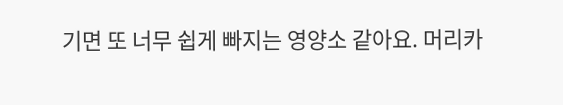기면 또 너무 쉽게 빠지는 영양소 같아요. 머리카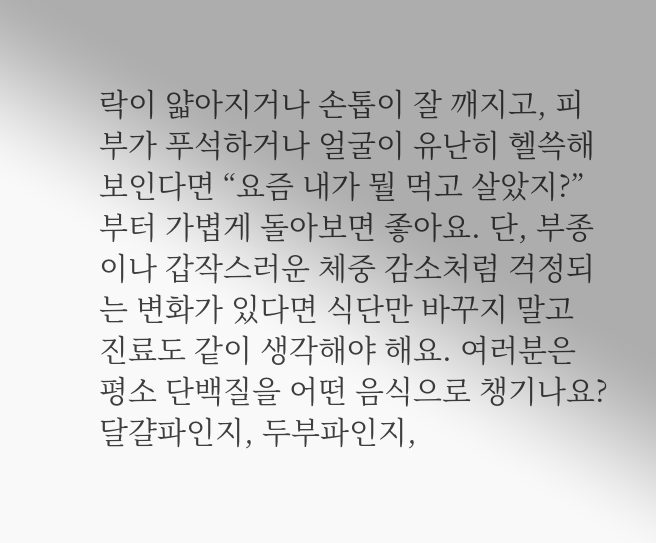락이 얇아지거나 손톱이 잘 깨지고, 피부가 푸석하거나 얼굴이 유난히 헬쓱해 보인다면 “요즘 내가 뭘 먹고 살았지?”부터 가볍게 돌아보면 좋아요. 단, 부종이나 갑작스러운 체중 감소처럼 걱정되는 변화가 있다면 식단만 바꾸지 말고 진료도 같이 생각해야 해요. 여러분은 평소 단백질을 어떤 음식으로 챙기나요? 달걀파인지, 두부파인지,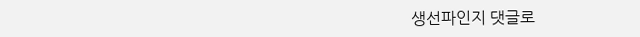생선파인지 댓글로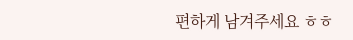편하게 남겨주세요 ㅎㅎ